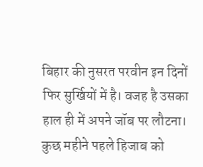बिहार की नुसरत परवीन इन दिनों फिर सुर्खियों में है। वजह है उसका हाल ही में अपने जॉब पर लौटना। कुछ महीने पहले हिजाब को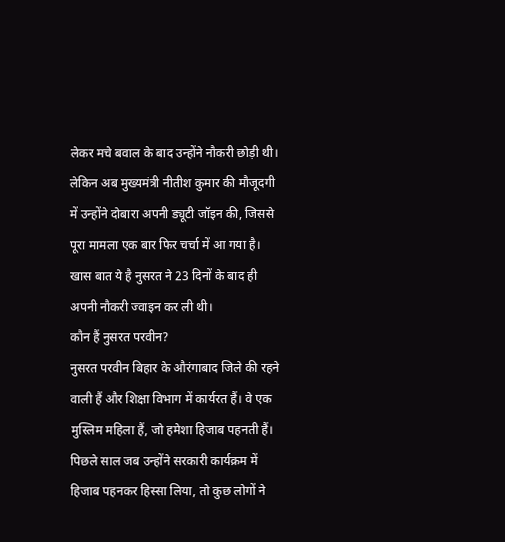लेकर मचे बवाल के बाद उन्होंने नौकरी छोड़ी थी। लेकिन अब मुख्यमंत्री नीतीश कुमार की मौजूदगी में उन्होंने दोबारा अपनी ड्यूटी जॉइन की, जिससे पूरा मामला एक बार फिर चर्चा में आ गया है। खास बात ये है नुसरत ने 23 दिनों के बाद ही अपनी नौकरी ज्वाइन कर ली थी।
कौन हैं नुसरत परवीन?
नुसरत परवीन बिहार के औरंगाबाद जिले की रहने वाली हैं और शिक्षा विभाग में कार्यरत हैं। वे एक मुस्लिम महिला हैं, जो हमेशा हिजाब पहनती हैं। पिछले साल जब उन्होंने सरकारी कार्यक्रम में हिजाब पहनकर हिस्सा लिया, तो कुछ लोगों ने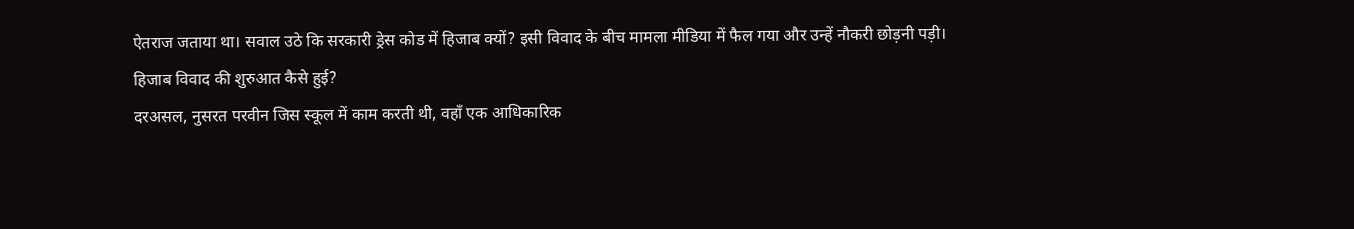ऐतराज जताया था। सवाल उठे कि सरकारी ड्रेस कोड में हिजाब क्यों? इसी विवाद के बीच मामला मीडिया में फैल गया और उन्हें नौकरी छोड़नी पड़ी।
हिजाब विवाद की शुरुआत कैसे हुई?
दरअसल, नुसरत परवीन जिस स्कूल में काम करती थी, वहाँ एक आधिकारिक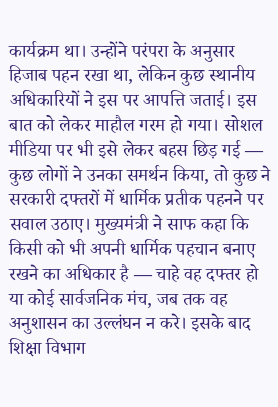कार्यक्रम था। उन्होंने परंपरा के अनुसार हिजाब पहन रखा था, लेकिन कुछ स्थानीय अधिकारियों ने इस पर आपत्ति जताई। इस बात को लेकर माहौल गरम हो गया। सोशल मीडिया पर भी इसे लेकर बहस छिड़ गई — कुछ लोगों ने उनका समर्थन किया, तो कुछ ने सरकारी दफ्तरों में धार्मिक प्रतीक पहनने पर सवाल उठाए। मुख्यमंत्री ने साफ कहा कि किसी को भी अपनी धार्मिक पहचान बनाए रखने का अधिकार है — चाहे वह दफ्तर हो या कोई सार्वजनिक मंच, जब तक वह अनुशासन का उल्लंघन न करे। इसके बाद शिक्षा विभाग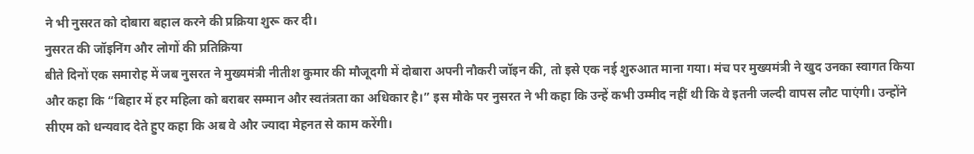ने भी नुसरत को दोबारा बहाल करने की प्रक्रिया शुरू कर दी।
नुसरत की जॉइनिंग और लोगों की प्रतिक्रिया
बीते दिनों एक समारोह में जब नुसरत ने मुख्यमंत्री नीतीश कुमार की मौजूदगी में दोबारा अपनी नौकरी जॉइन की, तो इसे एक नई शुरुआत माना गया। मंच पर मुख्यमंत्री ने खुद उनका स्वागत किया और कहा कि “बिहार में हर महिला को बराबर सम्मान और स्वतंत्रता का अधिकार है।” इस मौके पर नुसरत ने भी कहा कि उन्हें कभी उम्मीद नहीं थी कि वे इतनी जल्दी वापस लौट पाएंगी। उन्होंने सीएम को धन्यवाद देते हुए कहा कि अब वे और ज्यादा मेहनत से काम करेंगी।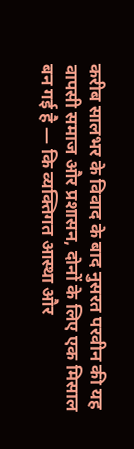करीब सालभर के विवाद के बाद नुसरत परवीन की यह वापसी समाज और प्रशासन, दोनों के लिए एक मिसाल बन गई है — कि व्यक्तिगत आस्था और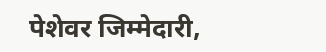पेशेवर जिम्मेदारी,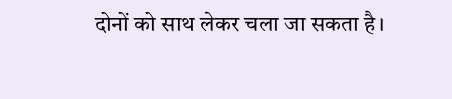दोनों को साथ लेकर चला जा सकता है।